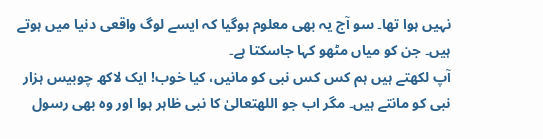نہیں ہوا تھا۔ سو آج یہ بھی معلوم ہوگیا کہ ایسے لوگ واقعی دنیا میں ہوتے ہیں۔ جن کو میاں مٹھو کہا جاسکتا ہے۔
آپ لکھتے ہیں ہم کس کس نبی کو مانیں، کیا خوب! ایک لاکھ چوبیس ہزار نبی کو مانتے ہیں۔ مگر اب جو اللهتعالیٰ کا نبی ظاہر ہوا اور وہ بھی رسول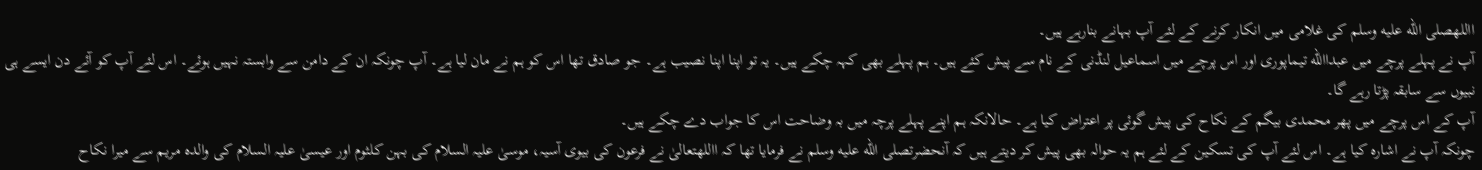االلهصلى الله عليه وسلم کی غلامی میں انکار کرنے کے لئے آپ بہانے بنارہے ہیں۔
آپ نے پہلے پرچے میں عبداالله تیماپوری اور اس پرچے میں اسماعیل لنڈنی کے نام سے پیش کئے ہیں۔ ہم پہلے بھی کہہ چکے ہیں۔ یہ تو اپنا اپنا نصیب ہے۔ جو صادق تھا اس کو ہم نے مان لیا ہے۔ آپ چونکہ ان کے دامن سے وابستہ نہیں ہوئے۔ اس لئے آپ کو آئے دن ایسے ہی نبیوں سے سابقہ پڑتا رہے گا۔
آپ کے اس پرچے میں پھر محمدی بیگم کے نکاح کی پیش گوئی پر اعتراض کیا ہے۔ حالانکہ ہم اپنے پہلے پرچہ میں بہ وضاحت اس کا جواب دے چکے ہیں۔
چونکہ آپ نے اشارہ کیا ہے۔ اس لئے آپ کی تسکین کے لئے ہم یہ حوالہ بھی پیش کر دیتے ہیں کہ آنحضرتصلى الله عليه وسلم نے فرمایا تھا کہ االلهتعالیٰ نے فرعون کی بیوی آسیہ، موسیٰ علیہ السلام کی بہن کلثوم اور عیسیٰ علیہ السلام کی والدہ مریم سے میرا نکاح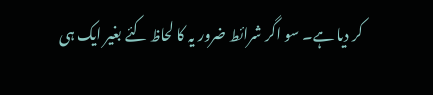کر دیا ہے۔ سو اگر شرائط ضرور یہ کا لحاظ کئے بغیر ایک ہی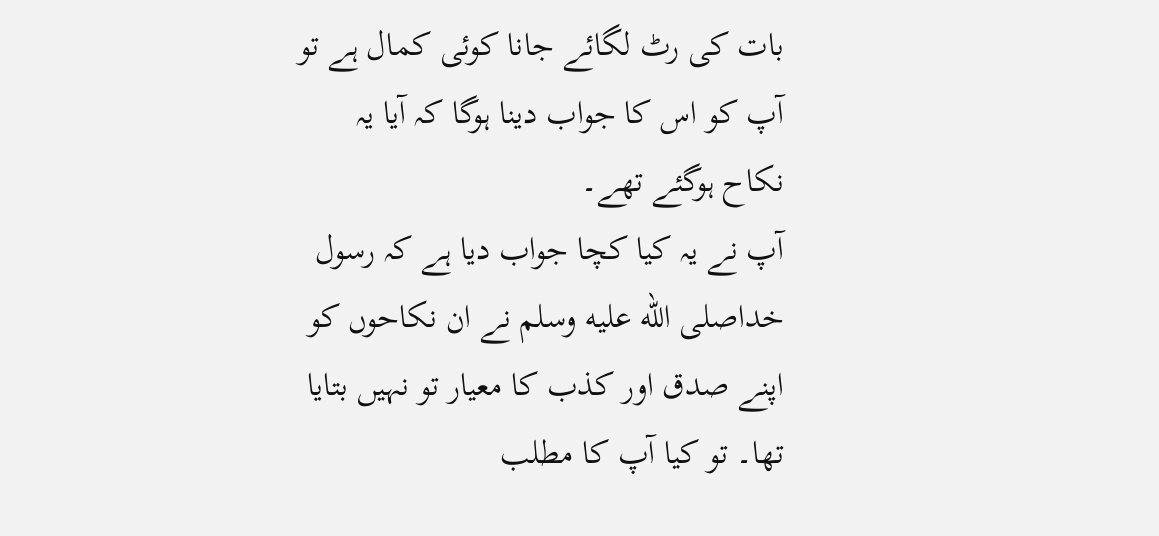بات کی رٹ لگائے جانا کوئی کمال ہے تو آپ کو اس کا جواب دینا ہوگا کہ آیا یہ نکاح ہوگئے تھے۔
آپ نے یہ کیا کچا جواب دیا ہے کہ رسول خداصلى الله عليه وسلم نے ان نکاحوں کو اپنے صدق اور کذب کا معیار تو نہیں بتایا تھا۔ تو کیا آپ کا مطلب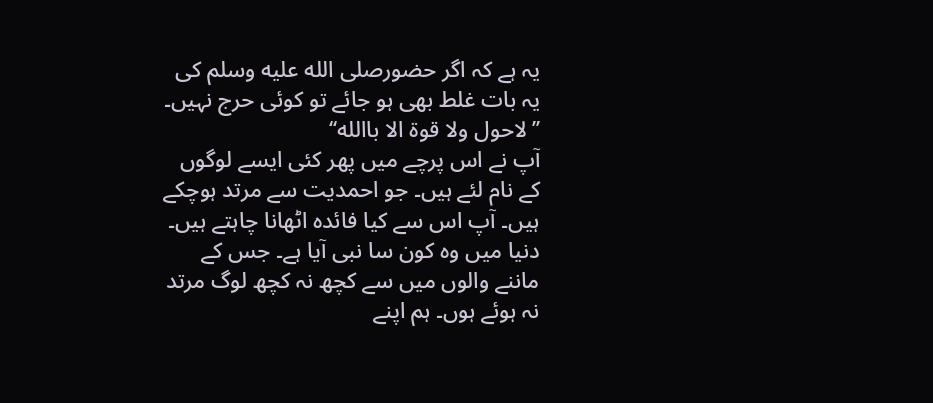یہ ہے کہ اگر حضورصلى الله عليه وسلم کی یہ بات غلط بھی ہو جائے تو کوئی حرج نہیں۔ ’’لاحول ولا قوۃ الا باالله‘‘
آپ نے اس پرچے میں پھر کئی ایسے لوگوں کے نام لئے ہیں۔ جو احمدیت سے مرتد ہوچکے ہیں۔ آپ اس سے کیا فائدہ اٹھانا چاہتے ہیں۔ دنیا میں وہ کون سا نبی آیا ہے۔ جس کے ماننے والوں میں سے کچھ نہ کچھ لوگ مرتد نہ ہوئے ہوں۔ ہم اپنے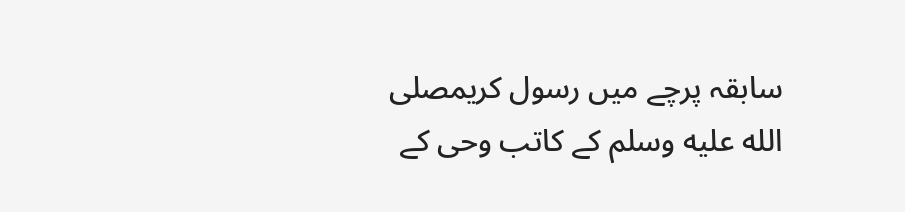سابقہ پرچے میں رسول کریمصلى الله عليه وسلم کے کاتب وحی کے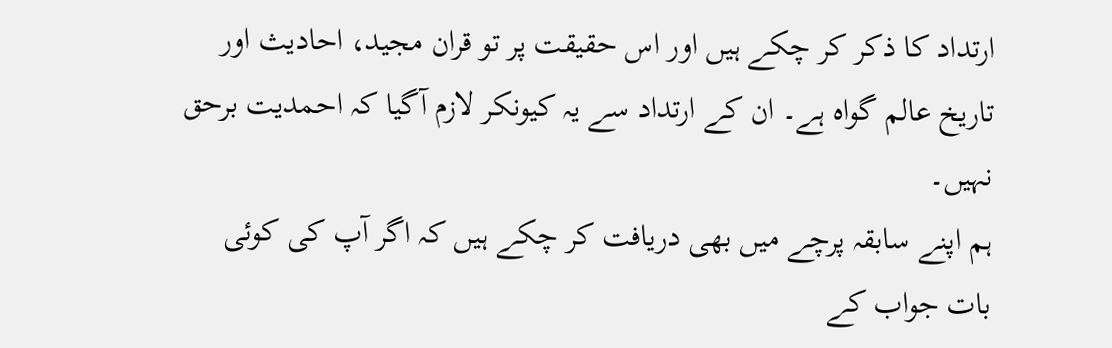ارتداد کا ذکر کر چکے ہیں اور اس حقیقت پر تو قران مجید، احادیث اور تاریخ عالم گواہ ہے۔ ان کے ارتداد سے یہ کیونکر لازم آگیا کہ احمدیت برحق نہیں۔
ہم اپنے سابقہ پرچے میں بھی دریافت کر چکے ہیں کہ اگر آپ کی کوئی بات جواب کے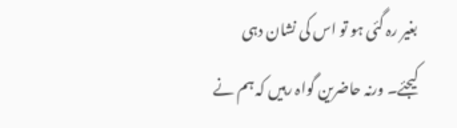بغیر رہ گئی ہو تو اس کی نشان دہی کیجئے۔ ورنہ حاضرین گواہ رہیں کہ ہم نے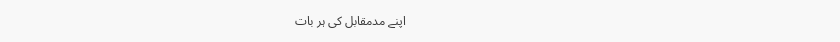اپنے مدمقابل کی ہر بات